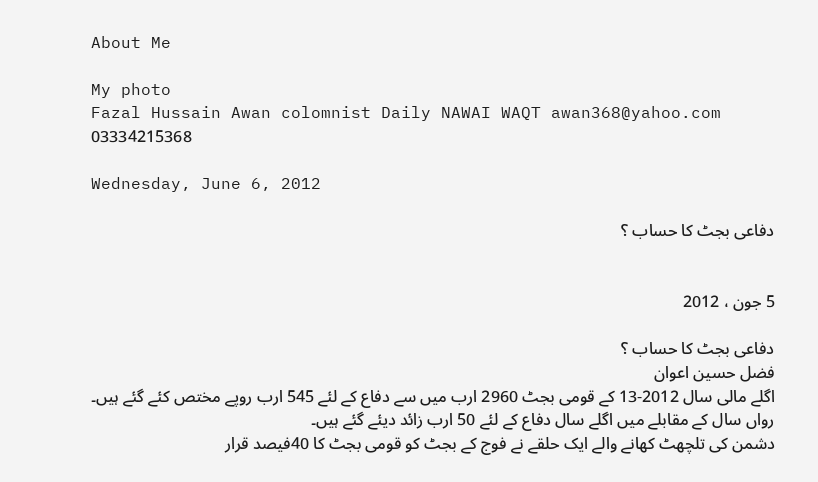About Me

My photo
Fazal Hussain Awan colomnist Daily NAWAI WAQT awan368@yahoo.com 03334215368

Wednesday, June 6, 2012

دفاعی بجٹ کا حساب ؟


5 جون ، 2012

دفاعی بجٹ کا حساب ؟
فضل حسین اعوان
اگلے مالی سال 2012-13 کے قومی بجٹ 2960 ارب میں سے دفاع کے لئے 545 ارب روپے مختص کئے گئے ہیں۔ رواں سال کے مقابلے میں اگلے سال دفاع کے لئے 50 ارب زائد دیئے گئے ہیں۔
دشمن کی تلچھٹ کھانے والے ایک حلقے نے فوج کے بجٹ کو قومی بجٹ کا 40فیصد قرار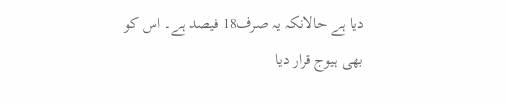دیا ہے حالانکہ یہ صرف18 فیصد ہے۔ اس کو بھی ہیوج قرار دیا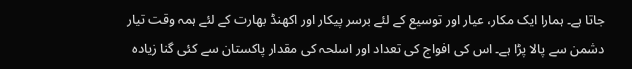جاتا ہے۔ ہمارا ایک مکار، عیار اور توسیع کے لئے برسر پیکار اور اکھنڈ بھارت کے لئے ہمہ وقت تیار دشمن سے پالا پڑا ہے۔ اس کی افواج کی تعداد اور اسلحہ کی مقدار پاکستان سے کئی گنا زیادہ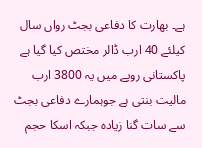ہے۔ بھارت کا دفاعی بجٹ رواں سال کیلئے 40 ارب ڈالر مختص کیا گیا ہے پاکستانی روپے میں یہ 3800 ارب مالیت بنتی ہے جوہمارے دفاعی بجٹ سے سات گنا زیادہ جبکہ اسکا حجم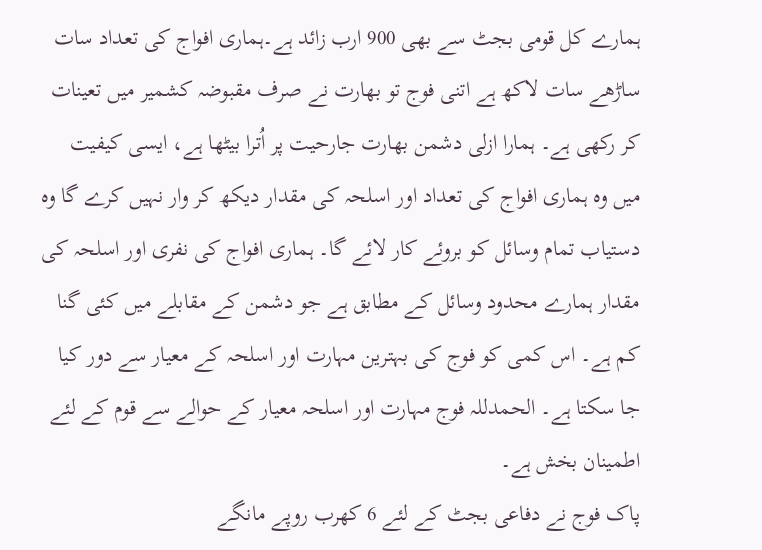ہمارے کل قومی بجٹ سے بھی 900 ارب زائد ہے۔ہماری افواج کی تعداد سات ساڑھے سات لاکھ ہے اتنی فوج تو بھارت نے صرف مقبوضہ کشمیر میں تعینات کر رکھی ہے۔ ہمارا ازلی دشمن بھارت جارحیت پر اُترا بیٹھا ہے، ایسی کیفیت میں وہ ہماری افواج کی تعداد اور اسلحہ کی مقدار دیکھ کر وار نہیں کرے گا وہ دستیاب تمام وسائل کو بروئے کار لائے گا۔ ہماری افواج کی نفری اور اسلحہ کی مقدار ہمارے محدود وسائل کے مطابق ہے جو دشمن کے مقابلے میں کئی گنا کم ہے۔ اس کمی کو فوج کی بہترین مہارت اور اسلحہ کے معیار سے دور کیا جا سکتا ہے۔ الحمدللہ فوج مہارت اور اسلحہ معیار کے حوالے سے قوم کے لئے اطمینان بخش ہے۔
پاک فوج نے دفاعی بجٹ کے لئے 6 کھرب روپے مانگے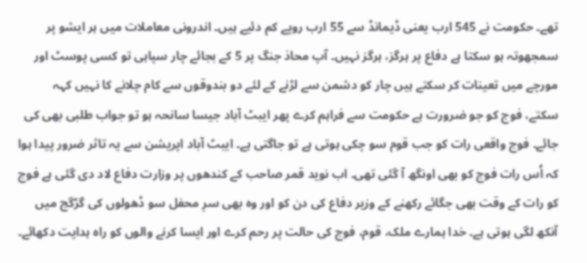تھے۔ حکومت نے 545 ارب یعنی ڈیمانڈ سے 55 ارب روپے کم دئیے ہیں۔ اندرونی معاملات میں ہر ایشو پر سمجھوتہ ہو سکتا ہے دفاع پر ہرگز، ہرگز نہیں۔ آپ محاذ جنگ پر 5 کے بجائے چار سپاہی تو کسی پوسٹ اور مورچے میں تعینات کر سکتے ہیں چار کو دشمن سے لڑنے کے لئے دو بندوقوں سے کام چلانے کا نہیں کہہ سکتے، فوج کو جو ضرورت ہے حکومت سے فراہم کرے پھر ایبٹ آباد جیسا سانحہ ہو تو جواب طلبی بھی کی جائے۔ فوج واقعی رات کو جب قوم سو چکی ہوتی ہے تو جاگتی ہے۔ ایبٹ آباد اپریشن سے یہ تاثر ضرور پیدا ہوا کہ اُس رات فوج کو بھی اونگھ آ گئی تھی۔ اب نوید قمر صاحب کے کندھوں پر وزارت دفاع لاد دی گئی ہے فوج کو رات کے وقت بھی جگائے رکھنے کے وزیر دفاع کی دن کو اور وہ بھی سرِ محفل سو ڈھولوں کی گڑگج میں آنکھ لگی ہوتی ہے۔ خدا ہمارے ملک، قوم، فوج کی حالت پر رحم کرے اور ایسا کرنے والوں کو راہ ہدایت دکھائے۔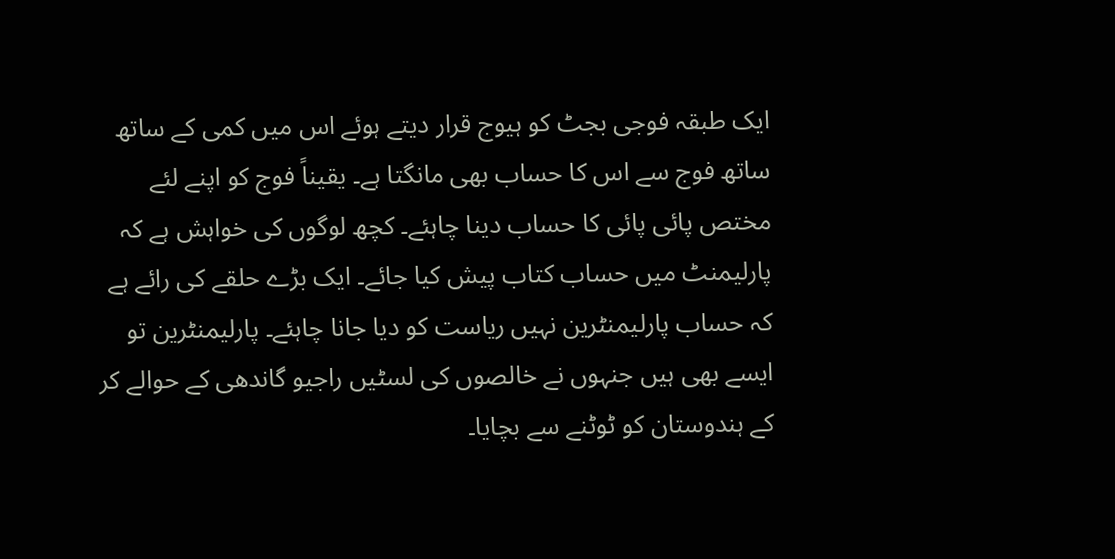ایک طبقہ فوجی بجٹ کو ہیوج قرار دیتے ہوئے اس میں کمی کے ساتھ ساتھ فوج سے اس کا حساب بھی مانگتا ہے۔ یقیناً فوج کو اپنے لئے مختص پائی پائی کا حساب دینا چاہئے۔ کچھ لوگوں کی خواہش ہے کہ پارلیمنٹ میں حساب کتاب پیش کیا جائے۔ ایک بڑے حلقے کی رائے ہے کہ حساب پارلیمنٹرین نہیں ریاست کو دیا جانا چاہئے۔ پارلیمنٹرین تو ایسے بھی ہیں جنہوں نے خالصوں کی لسٹیں راجیو گاندھی کے حوالے کر کے ہندوستان کو ٹوٹنے سے بچایا۔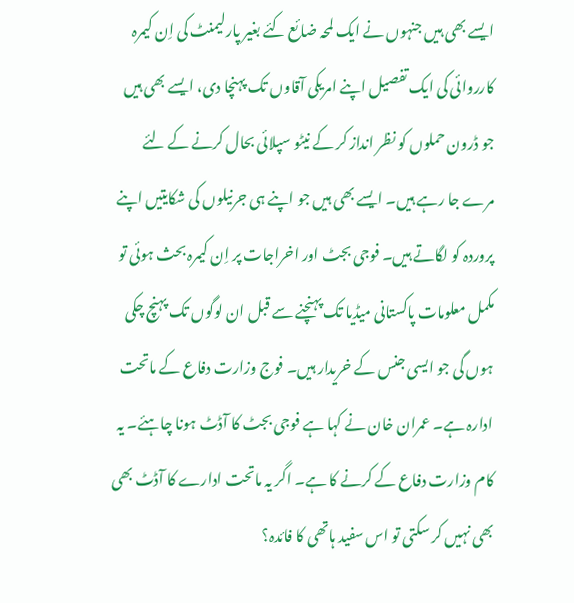ایسے بھی ہیں جنہوں نے ایک لمحہ ضائع کئے بغیر پارلیمنٹ کی اِن کیمرہ کارروائی کی ایک تفصیل اپنے امریکی آقاوں تک پہنچا دی، ایسے بھی ہیں جو ڈرون حملوں کو نظر انداز کر کے نیٹو سپلائی بحال کرنے کے لئے مرے جا رہے ہیں۔ ایسے بھی ہیں جو اپنے ہی جرنیلوں کی شکایتیں اپنے پروردہ کو لگاتے ہیں۔ فوجی بجٹ اور اخراجات پر اِن کیمرہ بحث ہوئی تو مکمل معلومات پاکستانی میڈیا تک پہنچنے سے قبل ان لوگوں تک پہنچ چکی ہوں گی جو ایسی جنس کے خریدار ہیں۔ فوج وزارت دفاع کے ماتحت ادارہ ہے۔ عمران خان نے کہا ہے فوجی بجٹ کا آڈٹ ہونا چاہئے۔ یہ کام وزارت دفاع کے کرنے کا ہے۔ اگر یہ ماتحت ادارے کا آڈٹ بھی بھی نہیں کر سکتی تو اس سفید ہاتھی کا فائدہ؟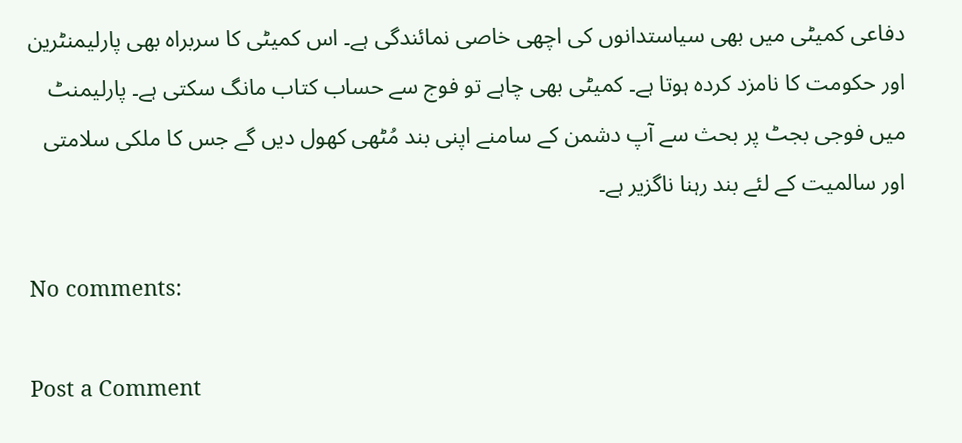دفاعی کمیٹی میں بھی سیاستدانوں کی اچھی خاصی نمائندگی ہے۔ اس کمیٹی کا سربراہ بھی پارلیمنٹرین اور حکومت کا نامزد کردہ ہوتا ہے۔ کمیٹی بھی چاہے تو فوج سے حساب کتاب مانگ سکتی ہے۔ پارلیمنٹ میں فوجی بجٹ پر بحث سے آپ دشمن کے سامنے اپنی بند مُٹھی کھول دیں گے جس کا ملکی سلامتی اور سالمیت کے لئے بند رہنا ناگزیر ہے۔

No comments:

Post a Comment